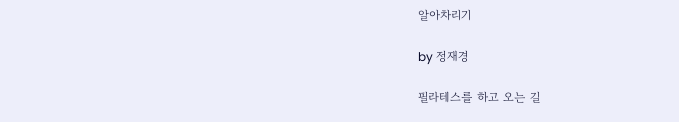알아차리기

by 정재경

필라테스를 하고 오는 길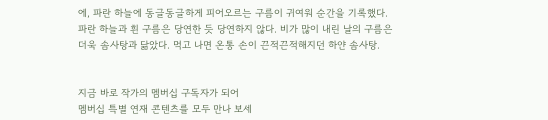에, 파란 하늘에 동글동글하게 피어오르는 구름이 귀여워 순간을 기록했다. 파란 하늘과 흰 구름은 당연한 듯 당연하지 않다. 비가 많이 내린 날의 구름은 더욱 솜사탕과 닮았다. 먹고 나면 온통 손이 끈적끈적해지던 하얀 솜사탕.


지금 바로 작가의 멤버십 구독자가 되어
멤버십 특별 연재 콘텐츠를 모두 만나 보세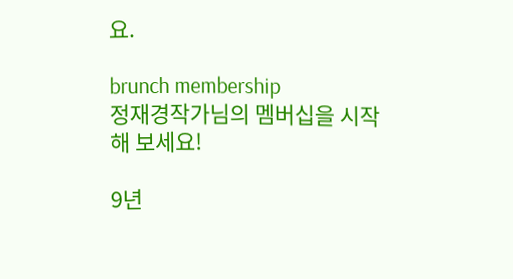요.

brunch membership
정재경작가님의 멤버십을 시작해 보세요!

9년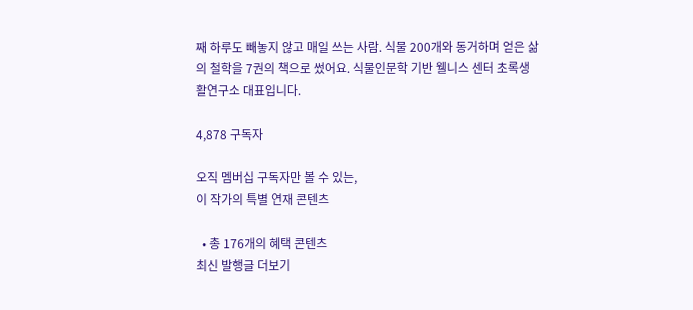째 하루도 빼놓지 않고 매일 쓰는 사람. 식물 200개와 동거하며 얻은 삶의 철학을 7권의 책으로 썼어요. 식물인문학 기반 웰니스 센터 초록생활연구소 대표입니다.

4,878 구독자

오직 멤버십 구독자만 볼 수 있는,
이 작가의 특별 연재 콘텐츠

  • 총 176개의 혜택 콘텐츠
최신 발행글 더보기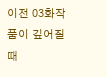이전 03화작품이 깊어질 때